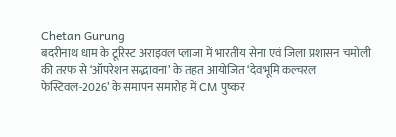Chetan Gurung
बदरीनाथ धाम के टूरिस्ट अराइवल प्लाजा में भारतीय सेना एवं जिला प्रशासन चमोली की तरफ से ‘ऑपरेशन सद्भावना’ के तहत आयोजित ‘देवभूमि कल्चरल फेस्टिवल-2026’ के समापन समारोह में CM पुष्कर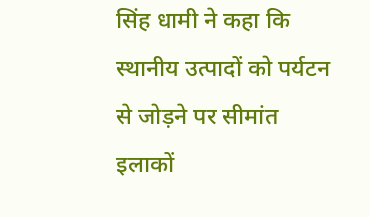सिंह धामी ने कहा कि स्थानीय उत्पादों को पर्यटन से जोड़ने पर सीमांत इलाकों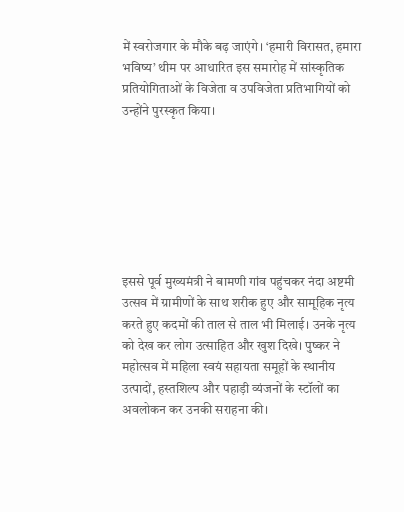में स्वरोजगार के मौके बढ़ जाएंगे। ‘हमारी विरासत, हमारा भविष्य’ थीम पर आधारित इस समारोह में सांस्कृतिक प्रतियोगिताओं के विजेता व उपविजेता प्रतिभागियों को उन्होंने पुरस्कृत किया।







इससे पूर्व मुख्यमंत्री ने बामणी गांव पहुंचकर नंदा अष्टमी उत्सव में ग्रामीणों के साथ शरीक हुए और सामूहिक नृत्य करते हुए कदमों की ताल से ताल भी मिलाई। उनके नृत्य को देख कर लोग उत्साहित और खुश दिखे। पुष्कर ने महोत्सव में महिला स्वयं सहायता समूहों के स्थानीय उत्पादों, हस्तशिल्प और पहाड़ी व्यंजनों के स्टॉलों का अवलोकन कर उनकी सराहना की।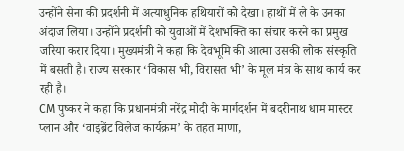उन्होंने सेना की प्रदर्शनी में अत्याधुनिक हथियारों को देखा। हाथों में ले के उनका अंदाज लिया। उन्होंने प्रदर्शनी को युवाओं में देशभक्ति का संचार करने का प्रमुख जरिया करार दिया। मुख्यमंत्री ने कहा कि देवभूमि की आत्मा उसकी लोक संस्कृति में बसती है। राज्य सरकार ‘विकास भी, विरासत भी’ के मूल मंत्र के साथ कार्य कर रही है।
CM पुष्कर ने कहा कि प्रधानमंत्री नरेंद्र मोदी के मार्गदर्शन में बदरीनाथ धाम मास्टर प्लान और ‘वाइब्रेंट विलेज कार्यक्रम’ के तहत माणा,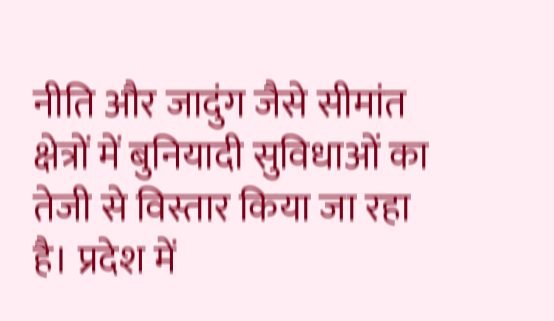नीति और जादुंग जैसे सीमांत क्षेत्रों में बुनियादी सुविधाओं का तेजी से विस्तार किया जा रहा है। प्रदेश में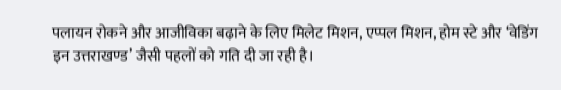पलायन रोकने और आजीविका बढ़ाने के लिए मिलेट मिशन, एप्पल मिशन, होम स्टे और ‘वेडिंग इन उत्तराखण्ड’ जैसी पहलों को गति दी जा रही है।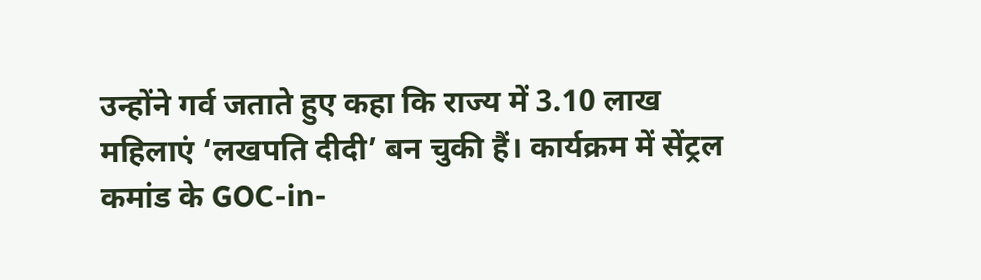उन्होंने गर्व जताते हुए कहा कि राज्य में 3.10 लाख महिलाएं ‘लखपति दीदी’ बन चुकी हैं। कार्यक्रम में सेंट्रल कमांड के GOC-in-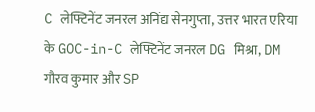C लेफ्टिनेंट जनरल अनिंद्य सेनगुप्ता, उत्तर भारत एरिया के GOC-in-C लेफ्टिनेंट जनरल DG मिश्रा, DM गौरव कुमार और SP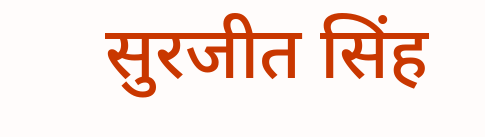सुरजीत सिंह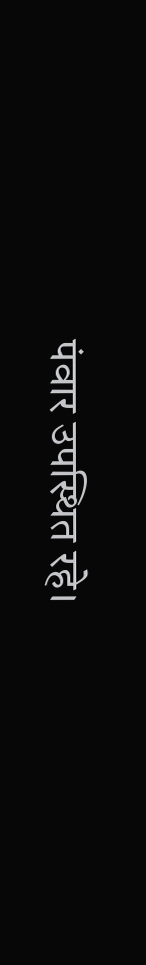पंवार उपस्थित रहे।